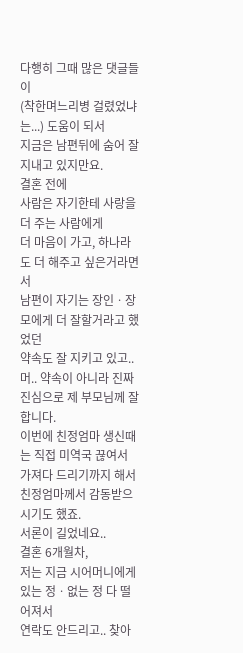다행히 그때 많은 댓글들이
(착한며느리병 걸렸었냐는...) 도움이 되서
지금은 남편뒤에 숨어 잘 지내고 있지만요.
결혼 전에
사람은 자기한테 사랑을 더 주는 사람에게
더 마음이 가고, 하나라도 더 해주고 싶은거라면서
남편이 자기는 장인ㆍ장모에게 더 잘할거라고 했었던
약속도 잘 지키고 있고..
머.. 약속이 아니라 진짜 진심으로 제 부모님께 잘합니다.
이번에 친정엄마 생신때는 직접 미역국 끊여서
가져다 드리기까지 해서 친정엄마께서 감동받으시기도 했죠.
서론이 길었네요..
결혼 6개월차,
저는 지금 시어머니에게 있는 정ㆍ없는 정 다 떨어져서
연락도 안드리고.. 찾아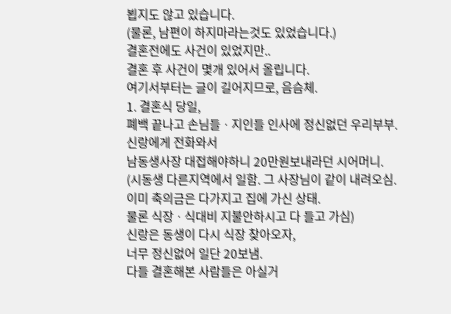뵙지도 않고 있습니다.
(물론, 남편이 하지마라는것도 있었습니다.)
결혼전에도 사건이 있었지만..
결혼 후 사건이 몇개 있어서 올립니다.
여기서부터는 글이 길어지므로, 음슴체.
1. 결혼식 당일,
폐백 끝나고 손님들ㆍ지인들 인사에 정신없던 우리부부.
신랑에게 전화와서
남동생사장 대접해야하니 20만원보내라던 시어머니.
(시동생 다른지역에서 일함. 그 사장님이 같이 내려오심.
이미 축의금은 다가지고 집에 가신 상태.
물론 식장ㆍ식대비 지불안하시고 다 들고 가심)
신랑은 동생이 다시 식장 찾아오자,
너무 정신없어 일단 20보냄.
다들 결혼해본 사람들은 아실거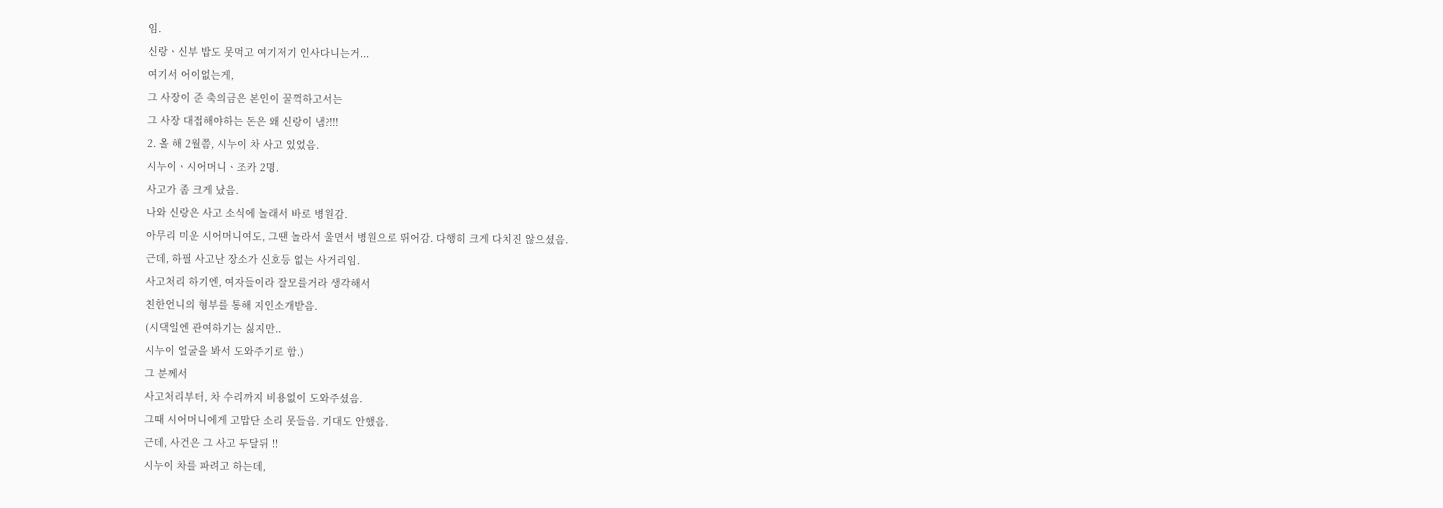임.
신랑ㆍ신부 밥도 못먹고 여기저기 인사다니는거...
여기서 어이없는게,
그 사장이 준 축의금은 본인이 꿀꺽하고서는
그 사장 대접해야하는 돈은 왜 신랑이 냄?!!!
2. 올 해 2월쯤, 시누이 차 사고 있었음.
시누이ㆍ시어머니ㆍ조카 2명.
사고가 좀 크게 났음.
나와 신랑은 사고 소식에 놀래서 바로 병원감.
아무리 미운 시어머니여도, 그땐 놀라서 울면서 병원으로 뛰어감. 다행히 크게 다치진 않으셨음.
근데, 하필 사고난 장소가 신호등 없는 사거리임.
사고처리 하기엔, 여자들이라 잘모를거라 생각해서
친한언니의 형부를 통해 지인소개받음.
(시댁일엔 관여하기는 싫지만..
시누이 얼굴을 봐서 도와주기로 함.)
그 분께서
사고처리부터, 차 수리까지 비용없이 도와주셨음.
그때 시어머니에게 고맙단 소리 못들음. 기대도 안했음.
근데, 사건은 그 사고 두달뒤 !!
시누이 차를 파려고 하는데,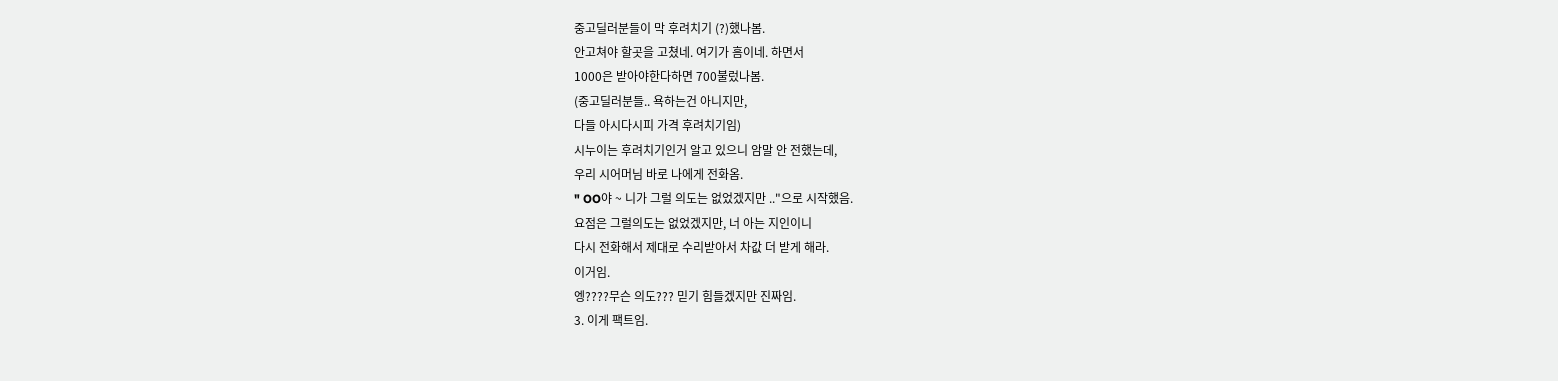중고딜러분들이 막 후려치기 (?)했나봄.
안고쳐야 할곳을 고쳤네. 여기가 흠이네. 하면서
1000은 받아야한다하면 700불렀나봄.
(중고딜러분들.. 욕하는건 아니지만,
다들 아시다시피 가격 후려치기임)
시누이는 후려치기인거 알고 있으니 암말 안 전했는데,
우리 시어머님 바로 나에게 전화옴.
" OO야 ~ 니가 그럴 의도는 없었겠지만 .."으로 시작했음.
요점은 그럴의도는 없었겠지만, 너 아는 지인이니
다시 전화해서 제대로 수리받아서 차값 더 받게 해라.
이거임.
엥????무슨 의도??? 믿기 힘들겠지만 진짜임.
3. 이게 팩트임.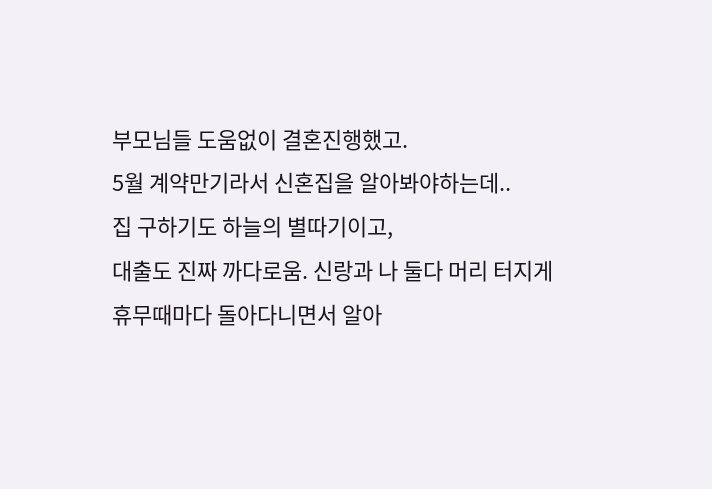부모님들 도움없이 결혼진행했고.
5월 계약만기라서 신혼집을 알아봐야하는데..
집 구하기도 하늘의 별따기이고,
대출도 진짜 까다로움. 신랑과 나 둘다 머리 터지게 휴무때마다 돌아다니면서 알아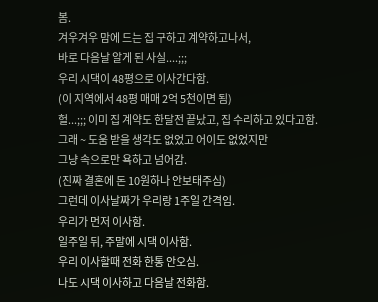봄.
겨우겨우 맘에 드는 집 구하고 계약하고나서,
바로 다음날 알게 된 사실....;;;
우리 시댁이 48평으로 이사간다함.
(이 지역에서 48평 매매 2억 5천이면 됨)
헐...;;; 이미 집 계약도 한달전 끝났고, 집 수리하고 있다고함.
그래 ~ 도움 받을 생각도 없었고 어이도 없었지만
그냥 속으로만 욕하고 넘어감.
(진짜 결혼에 돈 10원하나 안보태주심)
그런데 이사날짜가 우리랑 1주일 간격임.
우리가 먼저 이사함.
일주일 뒤, 주말에 시댁 이사함.
우리 이사할때 전화 한통 안오심.
나도 시댁 이사하고 다음날 전화함.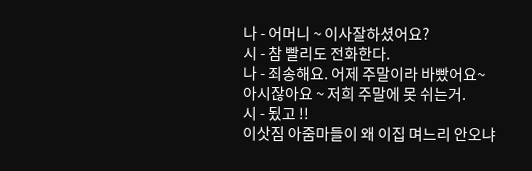나 - 어머니 ~ 이사잘하셨어요?
시 - 참 빨리도 전화한다.
나 - 죄송해요. 어제 주말이라 바빴어요~
아시잖아요 ~ 저희 주말에 못 쉬는거.
시 - 됬고 !!
이삿짐 아줌마들이 왜 이집 며느리 안오냐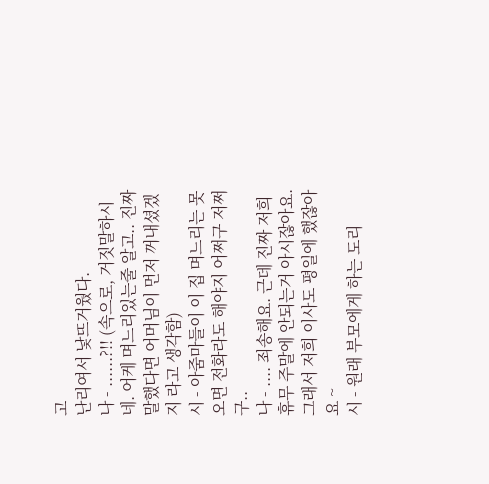고
난리여서 낯뜨거웠다.
나 - ......?!! (속으로, 거짓말하시네. 어케 며느리있는줄 알고.. 진짜 말했다면 어머님이 먼저 꺼내셨겠지 라고 생각함)
시 - 아줌마들이 이 집 며느리는 못오면 전화라도 해야지 어쩌구 저쩌구..
나 - .... 죄송해요. 근데 진짜 저희 휴무 주말에 안되는거 아시잖아요. 그래서 저희 이사도 평일에 했잖아요 ~
시 - 원래 부모에게 하는 도리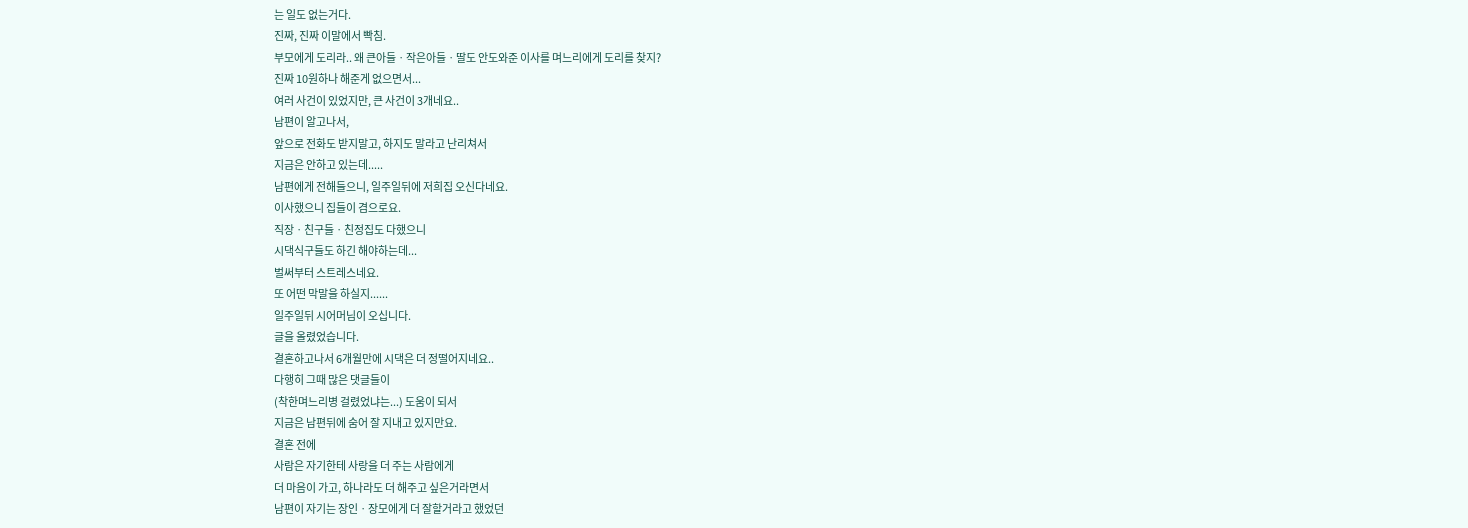는 일도 없는거다.
진짜, 진짜 이말에서 빡침.
부모에게 도리라.. 왜 큰아들ㆍ작은아들ㆍ딸도 안도와준 이사를 며느리에게 도리를 찾지?
진짜 10원하나 해준게 없으면서...
여러 사건이 있었지만, 큰 사건이 3개네요..
남편이 알고나서,
앞으로 전화도 받지말고, 하지도 말라고 난리쳐서
지금은 안하고 있는데.....
남편에게 전해들으니, 일주일뒤에 저희집 오신다네요.
이사했으니 집들이 겸으로요.
직장ㆍ친구들ㆍ친정집도 다했으니
시댁식구들도 하긴 해야하는데...
벌써부터 스트레스네요.
또 어떤 막말을 하실지......
일주일뒤 시어머님이 오십니다.
글을 올렸었습니다.
결혼하고나서 6개월만에 시댁은 더 정떨어지네요..
다행히 그때 많은 댓글들이
(착한며느리병 걸렸었냐는...) 도움이 되서
지금은 남편뒤에 숨어 잘 지내고 있지만요.
결혼 전에
사람은 자기한테 사랑을 더 주는 사람에게
더 마음이 가고, 하나라도 더 해주고 싶은거라면서
남편이 자기는 장인ㆍ장모에게 더 잘할거라고 했었던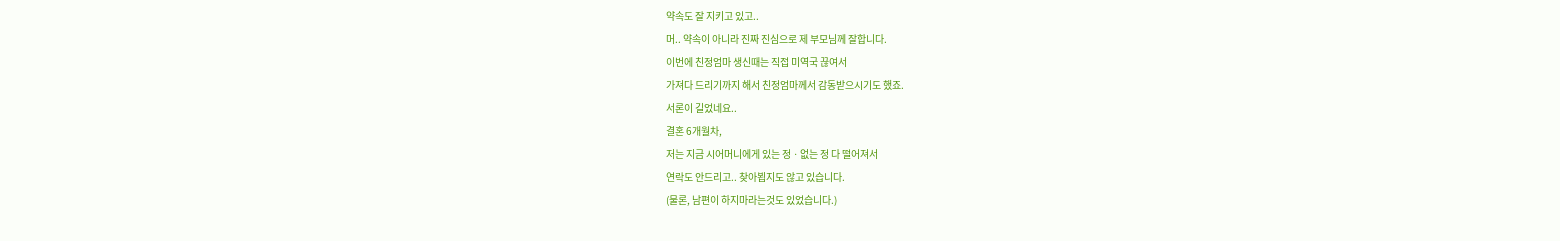약속도 잘 지키고 있고..
머.. 약속이 아니라 진짜 진심으로 제 부모님께 잘합니다.
이번에 친정엄마 생신때는 직접 미역국 끊여서
가져다 드리기까지 해서 친정엄마께서 감동받으시기도 했죠.
서론이 길었네요..
결혼 6개월차,
저는 지금 시어머니에게 있는 정ㆍ없는 정 다 떨어져서
연락도 안드리고.. 찾아뵙지도 않고 있습니다.
(물론, 남편이 하지마라는것도 있었습니다.)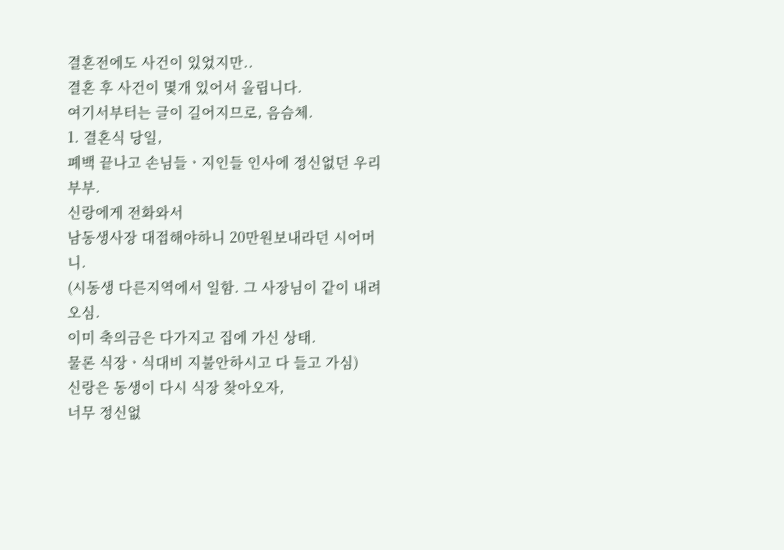결혼전에도 사건이 있었지만..
결혼 후 사건이 몇개 있어서 올립니다.
여기서부터는 글이 길어지므로, 음슴체.
1. 결혼식 당일,
폐백 끝나고 손님들ㆍ지인들 인사에 정신없던 우리부부.
신랑에게 전화와서
남동생사장 대접해야하니 20만원보내라던 시어머니.
(시동생 다른지역에서 일함. 그 사장님이 같이 내려오심.
이미 축의금은 다가지고 집에 가신 상태.
물론 식장ㆍ식대비 지불안하시고 다 들고 가심)
신랑은 동생이 다시 식장 찾아오자,
너무 정신없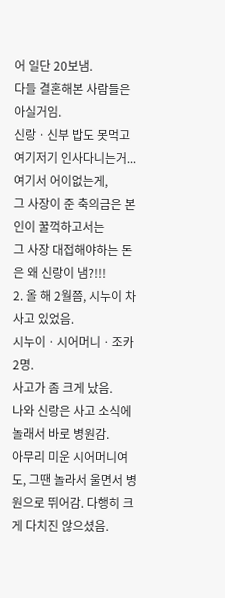어 일단 20보냄.
다들 결혼해본 사람들은 아실거임.
신랑ㆍ신부 밥도 못먹고 여기저기 인사다니는거...
여기서 어이없는게,
그 사장이 준 축의금은 본인이 꿀꺽하고서는
그 사장 대접해야하는 돈은 왜 신랑이 냄?!!!
2. 올 해 2월쯤, 시누이 차 사고 있었음.
시누이ㆍ시어머니ㆍ조카 2명.
사고가 좀 크게 났음.
나와 신랑은 사고 소식에 놀래서 바로 병원감.
아무리 미운 시어머니여도, 그땐 놀라서 울면서 병원으로 뛰어감. 다행히 크게 다치진 않으셨음.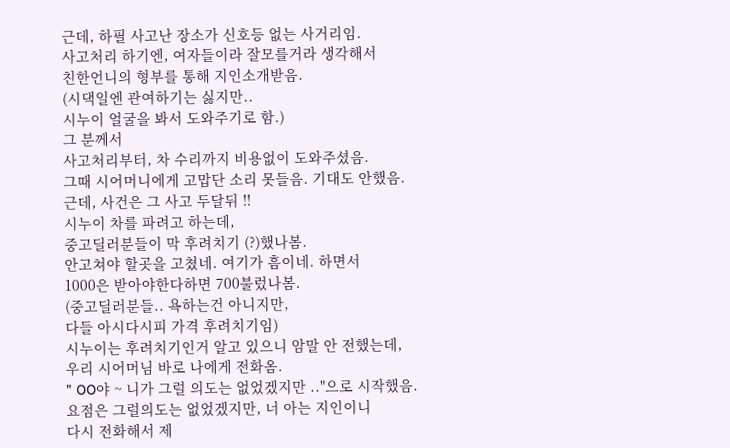근데, 하필 사고난 장소가 신호등 없는 사거리임.
사고처리 하기엔, 여자들이라 잘모를거라 생각해서
친한언니의 형부를 통해 지인소개받음.
(시댁일엔 관여하기는 싫지만..
시누이 얼굴을 봐서 도와주기로 함.)
그 분께서
사고처리부터, 차 수리까지 비용없이 도와주셨음.
그때 시어머니에게 고맙단 소리 못들음. 기대도 안했음.
근데, 사건은 그 사고 두달뒤 !!
시누이 차를 파려고 하는데,
중고딜러분들이 막 후려치기 (?)했나봄.
안고쳐야 할곳을 고쳤네. 여기가 흠이네. 하면서
1000은 받아야한다하면 700불렀나봄.
(중고딜러분들.. 욕하는건 아니지만,
다들 아시다시피 가격 후려치기임)
시누이는 후려치기인거 알고 있으니 암말 안 전했는데,
우리 시어머님 바로 나에게 전화옴.
" OO야 ~ 니가 그럴 의도는 없었겠지만 .."으로 시작했음.
요점은 그럴의도는 없었겠지만, 너 아는 지인이니
다시 전화해서 제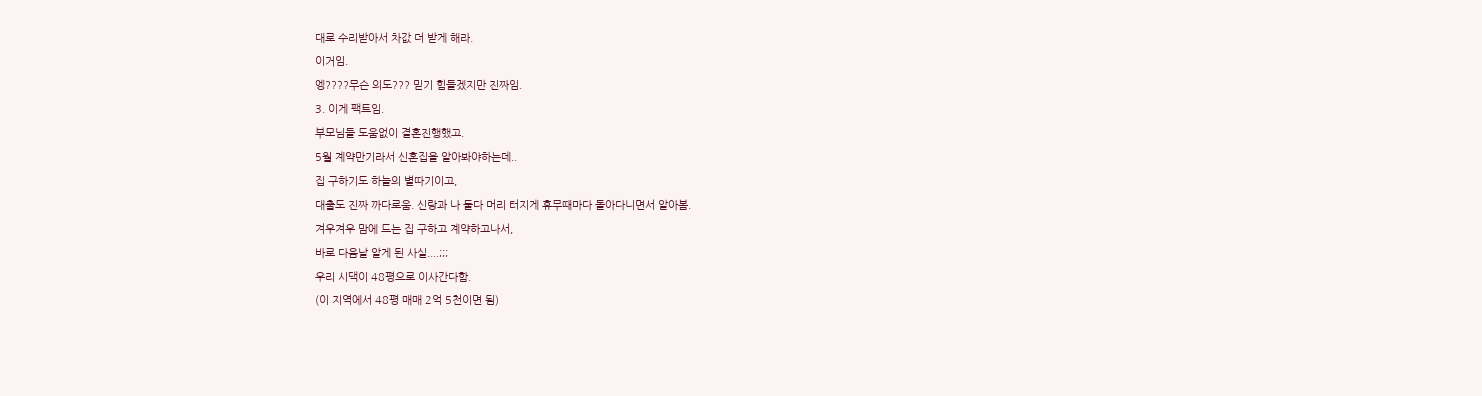대로 수리받아서 차값 더 받게 해라.
이거임.
엥????무슨 의도??? 믿기 힘들겠지만 진짜임.
3. 이게 팩트임.
부모님들 도움없이 결혼진행했고.
5월 계약만기라서 신혼집을 알아봐야하는데..
집 구하기도 하늘의 별따기이고,
대출도 진짜 까다로움. 신랑과 나 둘다 머리 터지게 휴무때마다 돌아다니면서 알아봄.
겨우겨우 맘에 드는 집 구하고 계약하고나서,
바로 다음날 알게 된 사실....;;;
우리 시댁이 48평으로 이사간다함.
(이 지역에서 48평 매매 2억 5천이면 됨)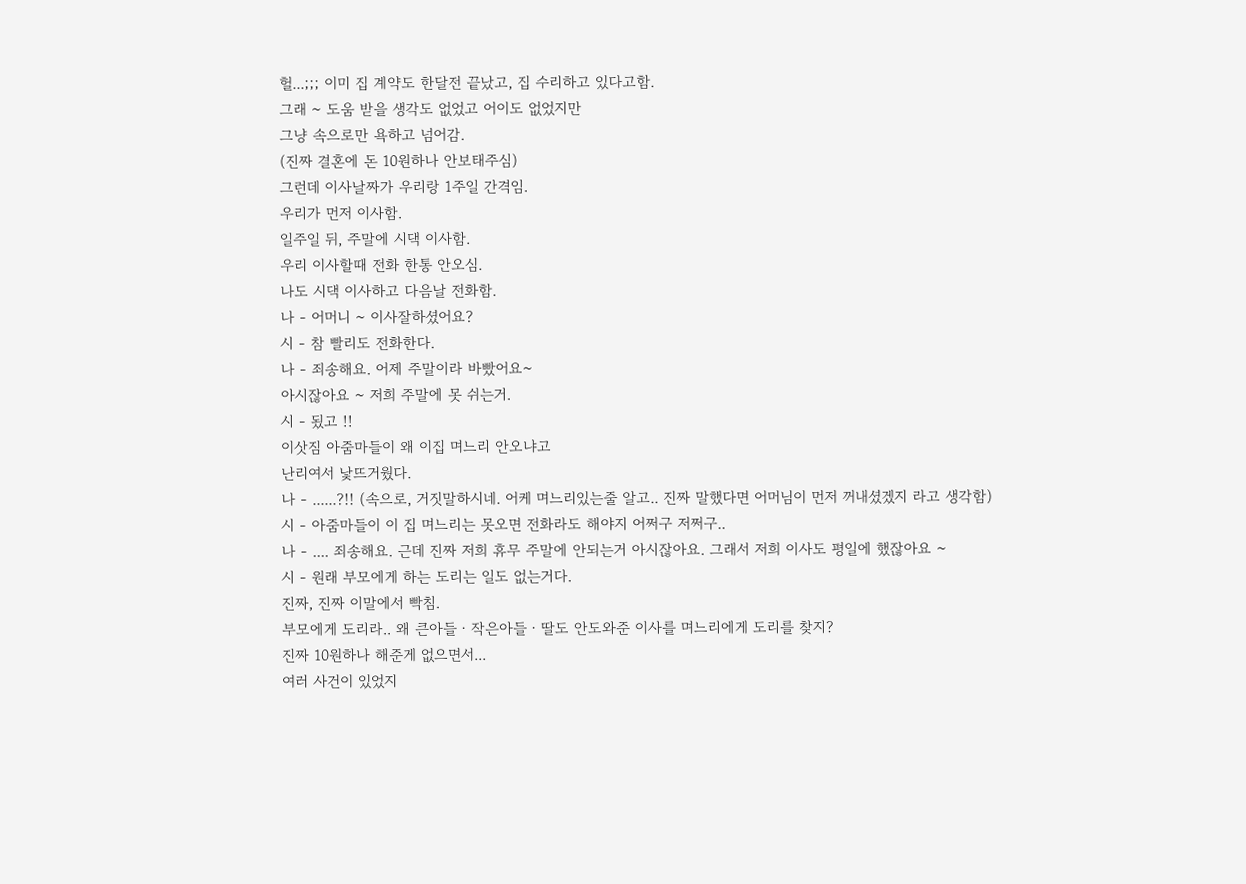헐...;;; 이미 집 계약도 한달전 끝났고, 집 수리하고 있다고함.
그래 ~ 도움 받을 생각도 없었고 어이도 없었지만
그냥 속으로만 욕하고 넘어감.
(진짜 결혼에 돈 10원하나 안보태주심)
그런데 이사날짜가 우리랑 1주일 간격임.
우리가 먼저 이사함.
일주일 뒤, 주말에 시댁 이사함.
우리 이사할때 전화 한통 안오심.
나도 시댁 이사하고 다음날 전화함.
나 - 어머니 ~ 이사잘하셨어요?
시 - 참 빨리도 전화한다.
나 - 죄송해요. 어제 주말이라 바빴어요~
아시잖아요 ~ 저희 주말에 못 쉬는거.
시 - 됬고 !!
이삿짐 아줌마들이 왜 이집 며느리 안오냐고
난리여서 낯뜨거웠다.
나 - ......?!! (속으로, 거짓말하시네. 어케 며느리있는줄 알고.. 진짜 말했다면 어머님이 먼저 꺼내셨겠지 라고 생각함)
시 - 아줌마들이 이 집 며느리는 못오면 전화라도 해야지 어쩌구 저쩌구..
나 - .... 죄송해요. 근데 진짜 저희 휴무 주말에 안되는거 아시잖아요. 그래서 저희 이사도 평일에 했잖아요 ~
시 - 원래 부모에게 하는 도리는 일도 없는거다.
진짜, 진짜 이말에서 빡침.
부모에게 도리라.. 왜 큰아들ㆍ작은아들ㆍ딸도 안도와준 이사를 며느리에게 도리를 찾지?
진짜 10원하나 해준게 없으면서...
여러 사건이 있었지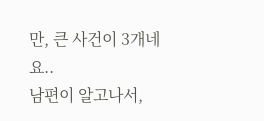만, 큰 사건이 3개네요..
남편이 알고나서,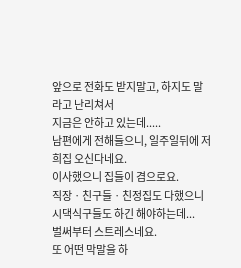앞으로 전화도 받지말고, 하지도 말라고 난리쳐서
지금은 안하고 있는데.....
남편에게 전해들으니, 일주일뒤에 저희집 오신다네요.
이사했으니 집들이 겸으로요.
직장ㆍ친구들ㆍ친정집도 다했으니
시댁식구들도 하긴 해야하는데...
벌써부터 스트레스네요.
또 어떤 막말을 하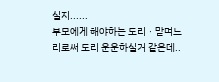실지......
부모에게 해야하는 도리ㆍ맏며느리로써 도리 운운하실거 같은데..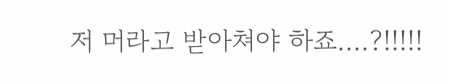저 머라고 받아쳐야 하죠....?!!!!!